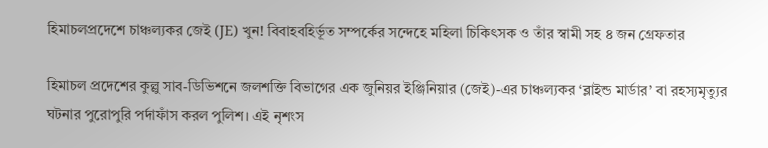হিমাচলপ্রদেশে চাঞ্চল্যকর জেই (JE) খুন! বিবাহবহির্ভূত সম্পর্কের সন্দেহে মহিলা চিকিৎসক ও তাঁর স্বামী সহ ৪ জন গ্রেফতার

হিমাচল প্রদেশের কুল্লু সাব-ডিভিশনে জলশক্তি বিভাগের এক জুনিয়র ইঞ্জিনিয়ার (জেই)-এর চাঞ্চল্যকর ‘ব্লাইন্ড মার্ডার’ বা রহস্যমৃত্যুর ঘটনার পুরোপুরি পর্দাফাঁস করল পুলিশ। এই নৃশংস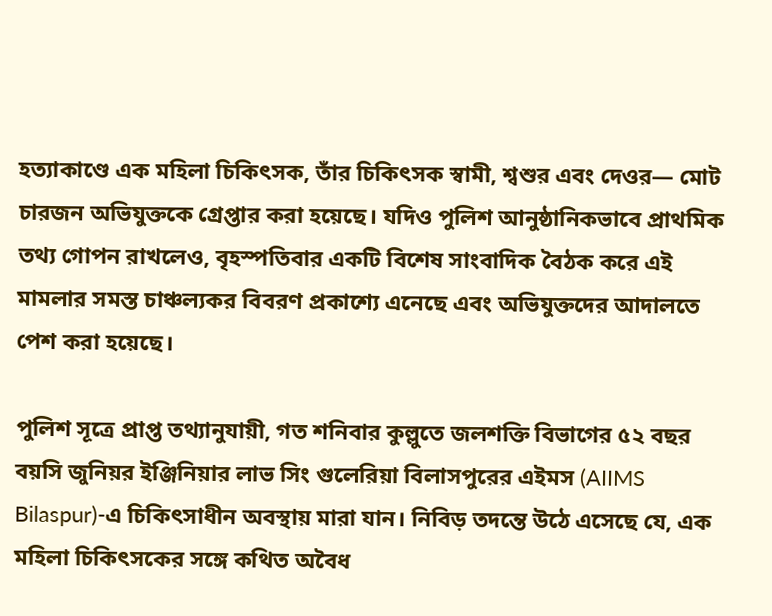হত্যাকাণ্ডে এক মহিলা চিকিৎসক, তাঁর চিকিৎসক স্বামী, শ্বশুর এবং দেওর— মোট চারজন অভিযুক্তকে গ্রেপ্তার করা হয়েছে। যদিও পুলিশ আনুষ্ঠানিকভাবে প্রাথমিক তথ্য গোপন রাখলেও, বৃহস্পতিবার একটি বিশেষ সাংবাদিক বৈঠক করে এই মামলার সমস্ত চাঞ্চল্যকর বিবরণ প্রকাশ্যে এনেছে এবং অভিযুক্তদের আদালতে পেশ করা হয়েছে।

পুলিশ সূত্রে প্রাপ্ত তথ্যানুযায়ী, গত শনিবার কুল্লুতে জলশক্তি বিভাগের ৫২ বছর বয়সি জুনিয়র ইঞ্জিনিয়ার লাভ সিং গুলেরিয়া বিলাসপুরের এইমস (AIIMS Bilaspur)-এ চিকিৎসাধীন অবস্থায় মারা যান। নিবিড় তদন্তে উঠে এসেছে যে, এক মহিলা চিকিৎসকের সঙ্গে কথিত অবৈধ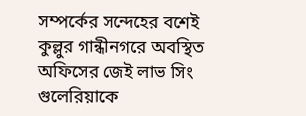সম্পর্কের সন্দেহের বশেই কুল্লুর গান্ধীনগরে অবস্থিত অফিসের জেই লাভ সিং গুলেরিয়াকে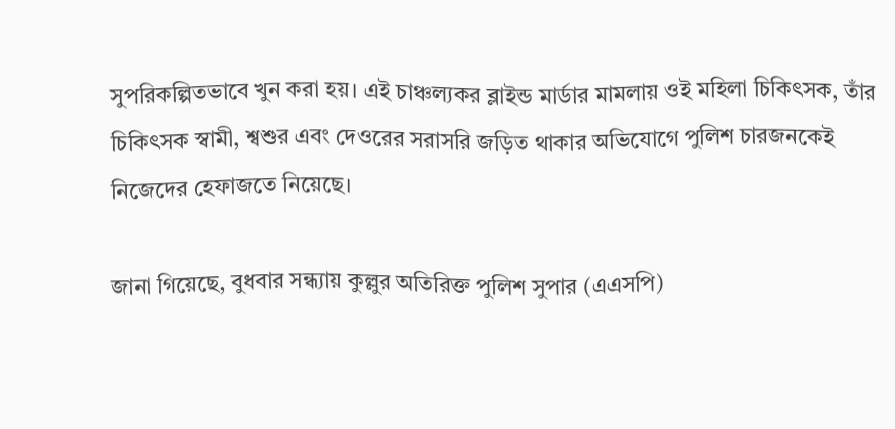সুপরিকল্পিতভাবে খুন করা হয়। এই চাঞ্চল্যকর ব্লাইন্ড মার্ডার মামলায় ওই মহিলা চিকিৎসক, তাঁর চিকিৎসক স্বামী, শ্বশুর এবং দেওরের সরাসরি জড়িত থাকার অভিযোগে পুলিশ চারজনকেই নিজেদের হেফাজতে নিয়েছে।

জানা গিয়েছে, বুধবার সন্ধ্যায় কুল্লুর অতিরিক্ত পুলিশ সুপার (এএসপি)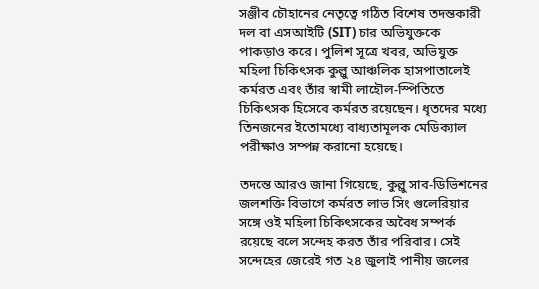সঞ্জীব চৌহানের নেতৃত্বে গঠিত বিশেষ তদন্তকারী দল বা এসআইটি (SIT) চার অভিযুক্তকে পাকড়াও করে। পুলিশ সূত্রে খবর, অভিযুক্ত মহিলা চিকিৎসক কুল্লু আঞ্চলিক হাসপাতালেই কর্মরত এবং তাঁর স্বামী লাহৌল-স্পিতিতে চিকিৎসক হিসেবে কর্মরত রয়েছেন। ধৃতদের মধ্যে তিনজনের ইতোমধ্যে বাধ্যতামূলক মেডিক্যাল পরীক্ষাও সম্পন্ন করানো হয়েছে।

তদন্তে আরও জানা গিয়েছে, কুল্লু সাব-ডিভিশনের জলশক্তি বিভাগে কর্মরত লাভ সিং গুলেরিয়ার সঙ্গে ওই মহিলা চিকিৎসকের অবৈধ সম্পর্ক রয়েছে বলে সন্দেহ করত তাঁর পরিবার। সেই সন্দেহের জেরেই গত ২৪ জুলাই পানীয় জলের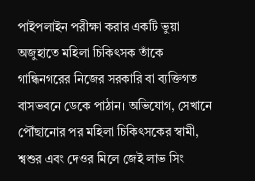পাইপলাইন পরীক্ষা করার একটি ভুয়া অজুহাতে মহিলা চিকিৎসক তাঁকে গান্ধিনগরের নিজের সরকারি বা ব্যক্তিগত বাসভবনে ডেকে পাঠান। অভিযোগ, সেখানে পৌঁছানোর পর মহিলা চিকিৎসকের স্বামী, শ্বশুর এবং দেওর মিলে জেই লাভ সিং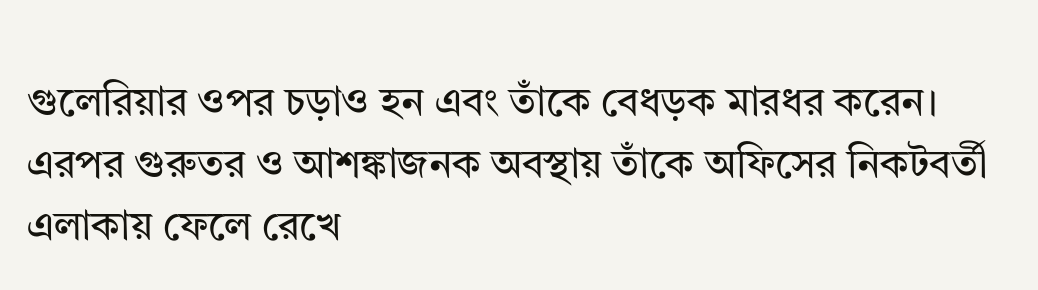গুলেরিয়ার ওপর চড়াও হন এবং তাঁকে বেধড়ক মারধর করেন। এরপর গুরুতর ও আশঙ্কাজনক অবস্থায় তাঁকে অফিসের নিকটবর্তী এলাকায় ফেলে রেখে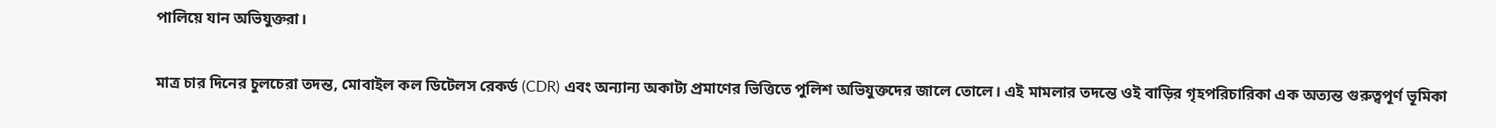পালিয়ে যান অভিযুক্তরা।

মাত্র চার দিনের চুলচেরা তদন্ত, মোবাইল কল ডিটেলস রেকর্ড (CDR) এবং অন্যান্য অকাট্য প্রমাণের ভিত্তিতে পুলিশ অভিযুক্তদের জালে তোলে। এই মামলার তদন্তে ওই বাড়ির গৃহপরিচারিকা এক অত্যন্ত গুরুত্বপূর্ণ ভূমিকা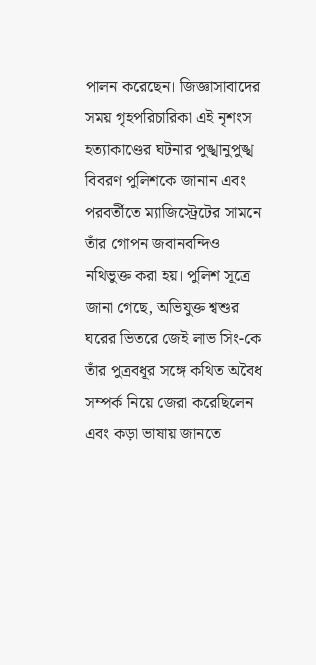পালন করেছেন। জিজ্ঞাসাবাদের সময় গৃহপরিচারিকা এই নৃশংস হত্যাকাণ্ডের ঘটনার পুঙ্খানুপুঙ্খ বিবরণ পুলিশকে জানান এবং পরবর্তীতে ম্যাজিস্ট্রেটের সামনে তাঁর গোপন জবানবন্দিও নথিভুক্ত করা হয়। পুলিশ সূত্রে জানা গেছে, অভিযুক্ত শ্বশুর ঘরের ভিতরে জেই লাভ সিং-কে তাঁর পুত্রবধূর সঙ্গে কথিত অবৈধ সম্পর্ক নিয়ে জেরা করেছিলেন এবং কড়া ভাষায় জানতে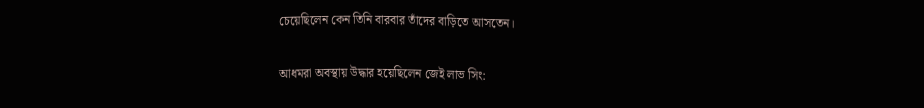চেয়েছিলেন কেন তিনি বারবার তাঁদের বাড়িতে আসতেন।

আধমরা অবস্থায় উদ্ধার হয়েছিলেন জেই লাভ সিং: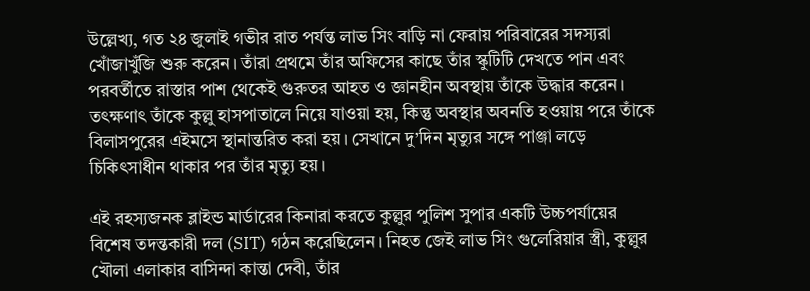উল্লেখ্য, গত ২৪ জুলাই গভীর রাত পর্যন্ত লাভ সিং বাড়ি না ফেরায় পরিবারের সদস্যরা খোঁজাখুঁজি শুরু করেন। তাঁরা প্রথমে তাঁর অফিসের কাছে তাঁর স্কুটিটি দেখতে পান এবং পরবর্তীতে রাস্তার পাশ থেকেই গুরুতর আহত ও জ্ঞানহীন অবস্থায় তাঁকে উদ্ধার করেন। তৎক্ষণাৎ তাঁকে কুল্লু হাসপাতালে নিয়ে যাওয়া হয়, কিন্তু অবস্থার অবনতি হওয়ায় পরে তাঁকে বিলাসপুরের এইমসে স্থানান্তরিত করা হয়। সেখানে দু’দিন মৃত্যুর সঙ্গে পাঞ্জা লড়ে চিকিৎসাধীন থাকার পর তাঁর মৃত্যু হয়।

এই রহস্যজনক ব্লাইন্ড মার্ডারের কিনারা করতে কুল্লুর পুলিশ সুপার একটি উচ্চপর্যায়ের বিশেষ তদন্তকারী দল (SIT) গঠন করেছিলেন। নিহত জেই লাভ সিং গুলেরিয়ার স্ত্রী, কুল্লুর খৌলা এলাকার বাসিন্দা কান্তা দেবী, তাঁর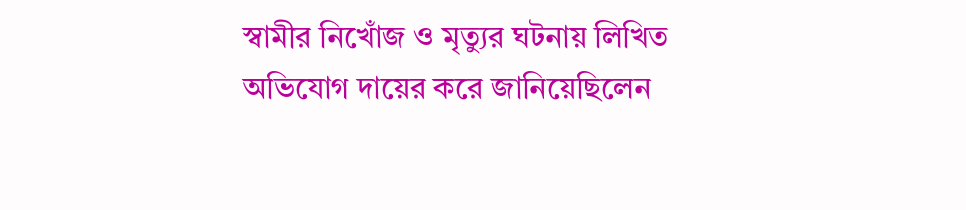স্বামীর নিখোঁজ ও মৃত্যুর ঘটনায় লিখিত অভিযোগ দায়ের করে জানিয়েছিলেন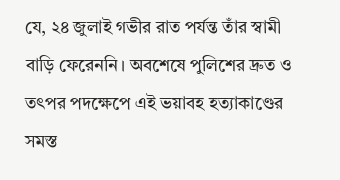যে, ২৪ জুলাই গভীর রাত পর্যন্ত তাঁর স্বামী বাড়ি ফেরেননি। অবশেষে পুলিশের দ্রুত ও তৎপর পদক্ষেপে এই ভয়াবহ হত্যাকাণ্ডের সমস্ত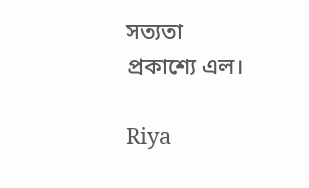সত্যতা প্রকাশ্যে এল।

Riya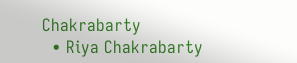Chakrabarty
  • Riya Chakrabarty